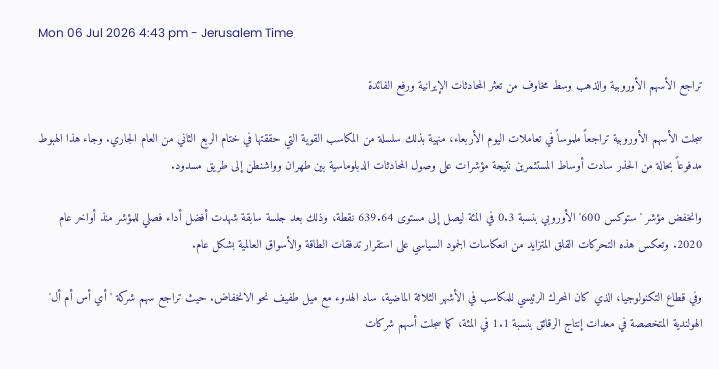Mon 06 Jul 2026 4:43 pm - Jerusalem Time

تراجع الأسهم الأوروبية والذهب وسط مخاوف من تعثر المحادثات الإيرانية ورفع الفائدة

سجلت الأسهم الأوروبية تراجعاً ملموساً في تعاملات اليوم الأربعاء، منهية بذلك سلسلة من المكاسب القوية التي حققتها في ختام الربع الثاني من العام الجاري. وجاء هذا الهبوط مدفوعاً بحالة من الحذر سادت أوساط المستثمرين نتيجة مؤشرات على وصول المحادثات الدبلوماسية بين طهران وواشنطن إلى طريق مسدود.

وانخفض مؤشر 'ستوكس 600' الأوروبي بنسبة 0.3 في المئة ليصل إلى مستوى 639.64 نقطة، وذلك بعد جلسة سابقة شهدت أفضل أداء فصلي للمؤشر منذ أواخر عام 2020. وتعكس هذه التحركات القلق المتزايد من انعكاسات الجمود السياسي على استقرار تدفقات الطاقة والأسواق العالمية بشكل عام.

وفي قطاع التكنولوجيا، الذي كان المحرك الرئيسي للمكاسب في الأشهر الثلاثة الماضية، ساد الهدوء مع ميل طفيف نحو الانخفاض. حيث تراجع سهم شركة 'أي أس أم أل' الهولندية المتخصصة في معدات إنتاج الرقائق بنسبة 1.1 في المئة، كما سجلت أسهم شركات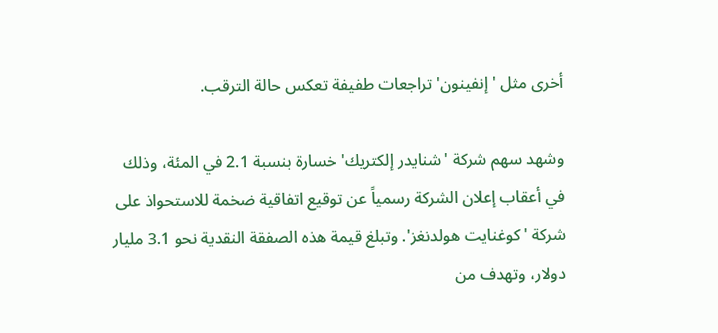أخرى مثل 'إنفينون' تراجعات طفيفة تعكس حالة الترقب.

وشهد سهم شركة 'شنايدر إلكتريك' خسارة بنسبة 2.1 في المئة، وذلك في أعقاب إعلان الشركة رسمياً عن توقيع اتفاقية ضخمة للاستحواذ على شركة 'كوغنايت هولدنغز'. وتبلغ قيمة هذه الصفقة النقدية نحو 3.1 مليار دولار، وتهدف من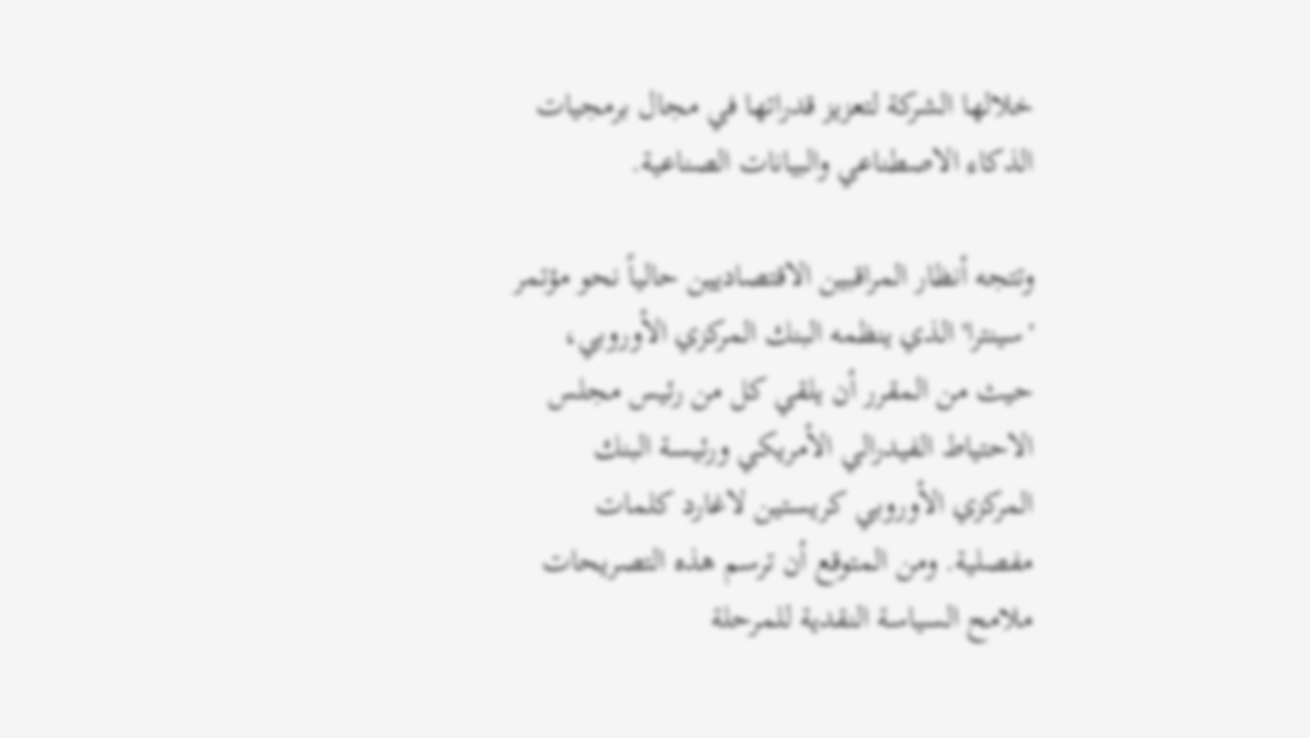خلالها الشركة لتعزيز قدراتها في مجال برمجيات الذكاء الاصطناعي والبيانات الصناعية.

وتتجه أنظار المراقبين الاقتصاديين حالياً نحو مؤتمر 'سينترا' الذي ينظمه البنك المركزي الأوروبي، حيث من المقرر أن يلقي كل من رئيس مجلس الاحتياط الفيدرالي الأمريكي ورئيسة البنك المركزي الأوروبي كريستين لاغارد كلمات مفصلية. ومن المتوقع أن ترسم هذه التصريحات ملامح السياسة النقدية للمرحلة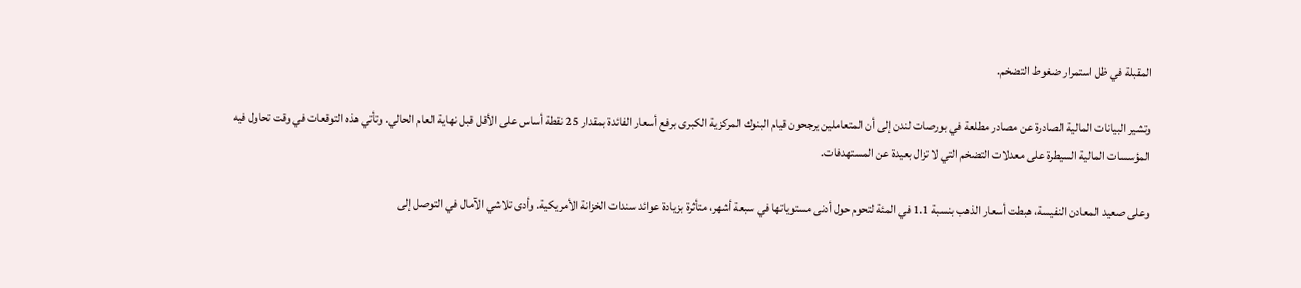المقبلة في ظل استمرار ضغوط التضخم.

وتشير البيانات المالية الصادرة عن مصادر مطلعة في بورصات لندن إلى أن المتعاملين يرجحون قيام البنوك المركزية الكبرى برفع أسعار الفائدة بمقدار 25 نقطة أساس على الأقل قبل نهاية العام الحالي. وتأتي هذه التوقعات في وقت تحاول فيه المؤسسات المالية السيطرة على معدلات التضخم التي لا تزال بعيدة عن المستهدفات.

وعلى صعيد المعادن النفيسة، هبطت أسعار الذهب بنسبة 1.1 في المئة لتحوم حول أدنى مستوياتها في سبعة أشهر، متأثرة بزيادة عوائد سندات الخزانة الأمريكية. وأدى تلاشي الآمال في التوصل إلى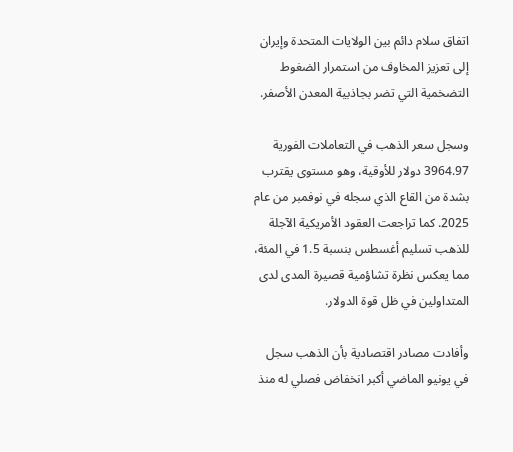اتفاق سلام دائم بين الولايات المتحدة وإيران إلى تعزيز المخاوف من استمرار الضغوط التضخمية التي تضر بجاذبية المعدن الأصفر.

وسجل سعر الذهب في التعاملات الفورية 3964.97 دولار للأوقية، وهو مستوى يقترب بشدة من القاع الذي سجله في نوفمبر من عام 2025. كما تراجعت العقود الأمريكية الآجلة للذهب تسليم أغسطس بنسبة 1.5 في المئة، مما يعكس نظرة تشاؤمية قصيرة المدى لدى المتداولين في ظل قوة الدولار.

وأفادت مصادر اقتصادية بأن الذهب سجل في يونيو الماضي أكبر انخفاض فصلي له منذ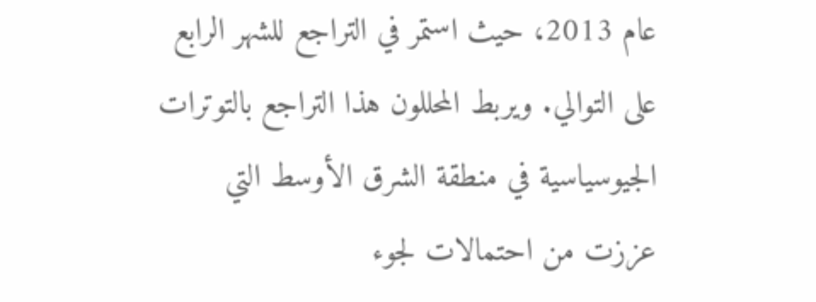عام 2013، حيث استمر في التراجع للشهر الرابع على التوالي. ويربط المحللون هذا التراجع بالتوترات الجيوسياسية في منطقة الشرق الأوسط التي عززت من احتمالات لجوء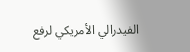الفيدرالي الأمريكي لرفع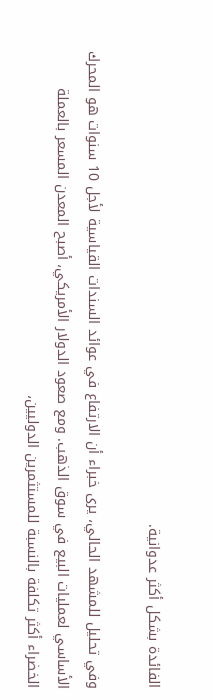الفائدة بشكل أكثر عدوانية.

وفي تحليل للمشهد الحالي، يرى خبراء أن الارتفاع في عوائد السندات القياسية لأجل 10 سنوات هو المحرك الأساسي لعمليات البيع في سوق الذهب. ومع صعود الدولار الأمريكي، أصبح المعدن المسعر بالعملة الخضراء أكثر تكلفة بالنسبة للمستثمرين الدوليين،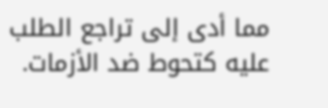مما أدى إلى تراجع الطلب عليه كتحوط ضد الأزمات.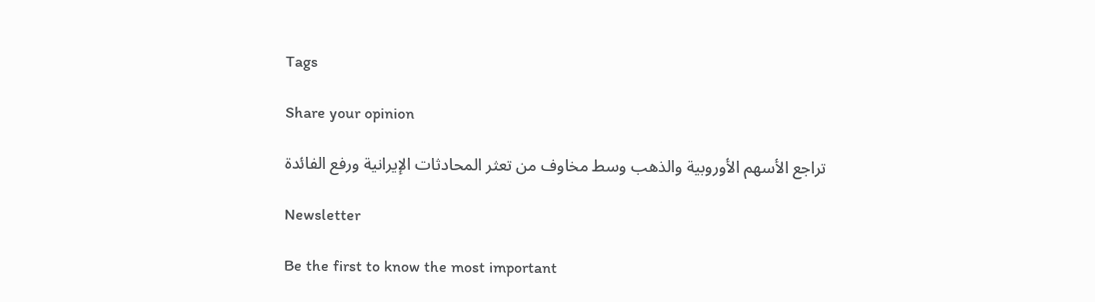Tags

Share your opinion

تراجع الأسهم الأوروبية والذهب وسط مخاوف من تعثر المحادثات الإيرانية ورفع الفائدة

Newsletter

Be the first to know the most important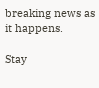breaking news as it happens.

Stay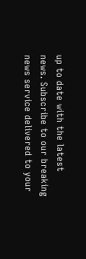up to date with the latest news. Subscribe to our breaking news service delivered to your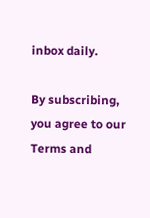inbox daily.

By subscribing, you agree to our Terms and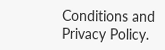Conditions and Privacy Policy.